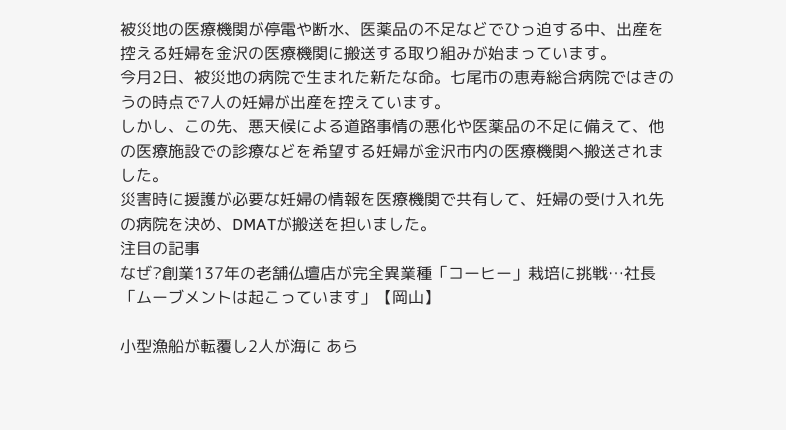被災地の医療機関が停電や断水、医薬品の不足などでひっ迫する中、出産を控える妊婦を金沢の医療機関に搬送する取り組みが始まっています。
今月2日、被災地の病院で生まれた新たな命。七尾市の恵寿総合病院ではきのうの時点で7人の妊婦が出産を控えています。
しかし、この先、悪天候による道路事情の悪化や医薬品の不足に備えて、他の医療施設での診療などを希望する妊婦が金沢市内の医療機関へ搬送されました。
災害時に援護が必要な妊婦の情報を医療機関で共有して、妊婦の受け入れ先の病院を決め、DMATが搬送を担いました。
注目の記事
なぜ?創業137年の老舗仏壇店が完全異業種「コーヒー」栽培に挑戦…社長「ムーブメントは起こっています」【岡山】

小型漁船が転覆し2人が海に あら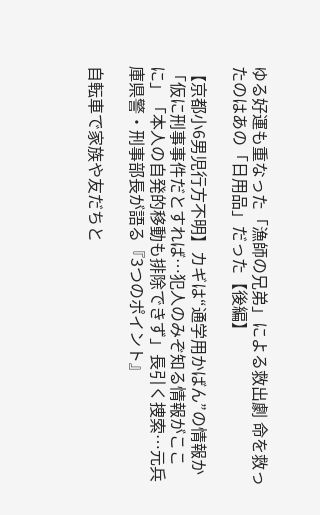ゆる好運も重なった「漁師の兄弟」による救出劇 命を救ったのはあの「日用品」だった【後編】

【京都小6男児行方不明】カギは“通学用かばん”の情報か「仮に刑事事件だとすれば…犯人のみぞ知る情報がここに」「本人の自発的移動も排除できず」長引く捜索…元兵庫県警・刑事部長が語る『3つのポイント』

自転車で家族や友だちと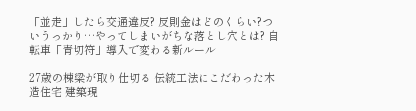「並走」したら交通違反? 反則金はどのくらい?ついうっかり…やってしまいがちな落とし穴とは? 自転車「青切符」導入で変わる新ルール

27歳の棟梁が取り仕切る 伝統工法にこだわった木造住宅 建築現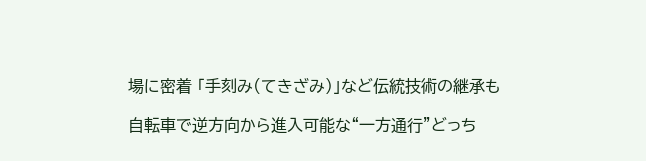場に密着 「手刻み(てきざみ)」など伝統技術の継承も

自転車で逆方向から進入可能な“一方通行”どっち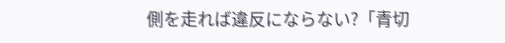側を走れば違反にならない?「青切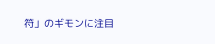符」のギモンに注目